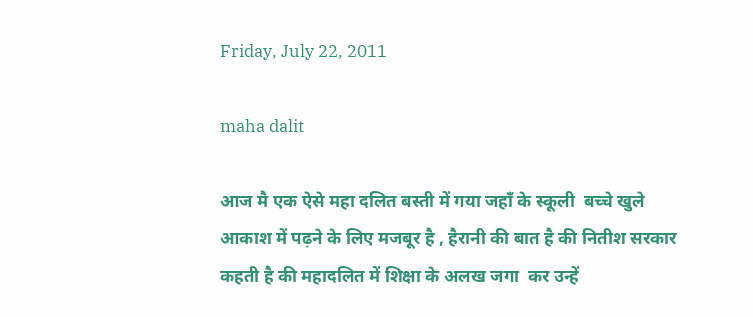Friday, July 22, 2011

maha dalit

आज मै एक ऐसे महा दलित बस्ती में गया जहाँ के स्कूली  बच्चे खुले आकाश में पढ़ने के लिए मजबूर है , हैरानी की बात है की नितीश सरकार कहती है की महादलित में शिक्षा के अलख जगा  कर उन्हें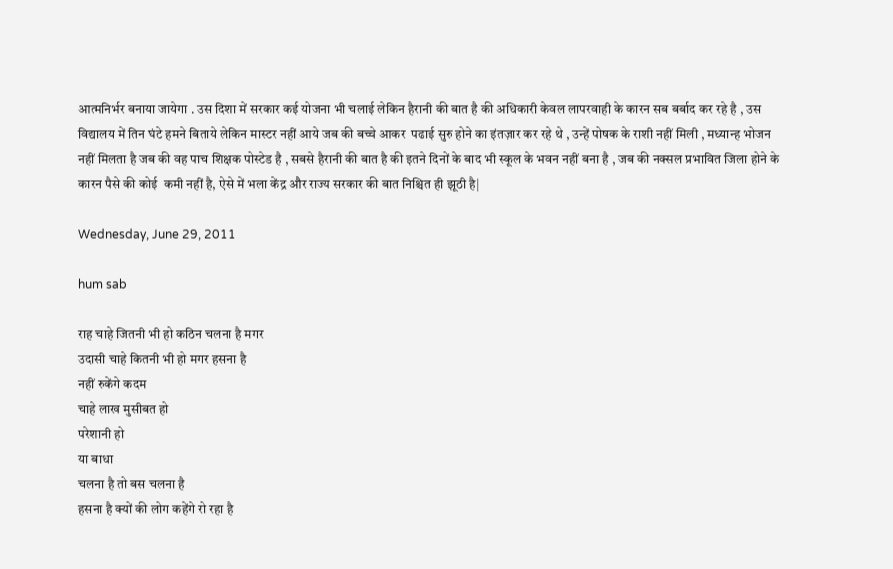आत्मनिर्भर बनाया जायेगा . उस दिशा में सरकार कई योजना भी चलाई लेकिन हैरानी की बात है की अधिकारी केवल लापरवाही के कारन सब बर्बाद कर रहे है , उस विद्यालय में तिन घंटे हमने बिताये लेकिन मास्टर नहीं आये जब की बच्चे आकर  पढाई सुरु होने का इंतज़ार कर रहे थे , उन्हें पोषक के राशी नहीं मिली , मध्यान्ह भोजन नहीं मिलता है जब की वह पाच शिक्षक पोस्टेड है , सबसे हैरानी की बात है की इतने दिनों के बाद भी स्कूल के भवन नहीं बना है , जब की नक्सल प्रभावित जिला होने के कारन पैसे की कोई  कमी नहीं है, ऐसे में भला केंद्र और राज्य सरकार की बात निश्चित ही झूठी है|

Wednesday, June 29, 2011

hum sab

राह चाहे जितनी भी हो कठिन चलना है मगर
उदासी चाहे कितनी भी हो मगर हसना है
नहीं रुकेंगे कदम
चाहे लाख मुसीबत हो
परेशानी हो
या बाधा
चलना है तो बस चलना है
हसना है क्यों की लोग कहेंगे रो रहा है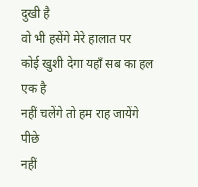दुखी है
वो भी हसेंगे मेरे हालात पर
कोई खुशी देगा यहाँ सब का हल एक है
नहीं चलेंगे तो हम राह जायेंगे पीछे
नहीं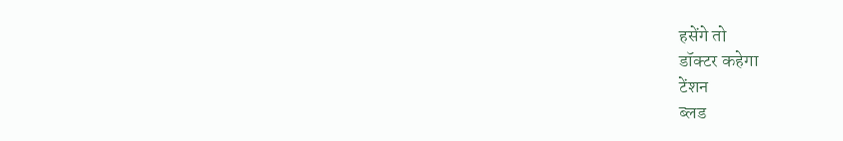हसेंगे तो
डॉक्टर कहेगा
टेंशन
ब्लड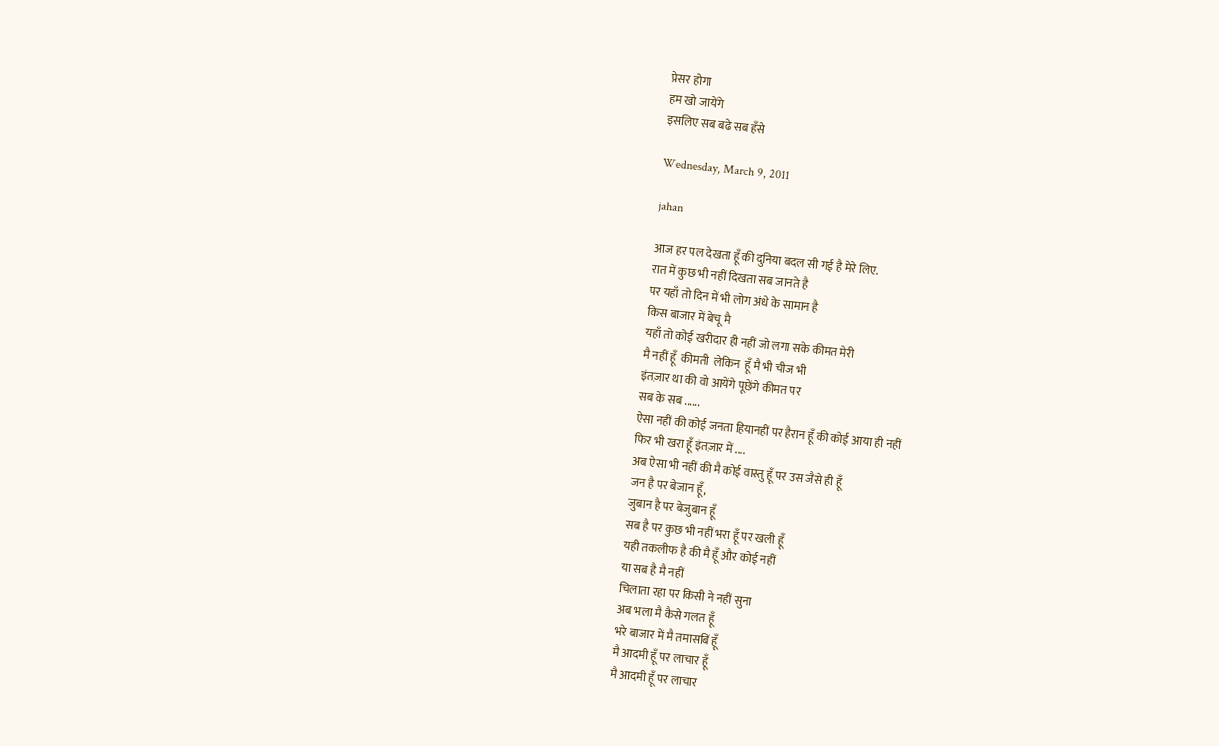प्रेसर होगा
हम खो जायेंगे
इसलिए सब बढे सब हँसे

Wednesday, March 9, 2011

jahan

आज हर पल देखता हूँ की दुनिया बदल सी गई है मेरे लिए.
रात में कुछ भी नहीं दिखता सब जानते है
पर यहाँ तो दिन में भी लोग अंधे के सामान है
किस बाजार में बेचू मै
यहाँ तो कोई खरीदार ही नहीं जो लगा सके कीमत मेरी
मै नहीं हूँ  कीमती  लेकिन  हूँ मै भी चीज भी
इंतज़ार था की वो आयेंगे पूछेंगे कीमत पर
सब के सब ......
ऐसा नहीं की कोई जनता हियानहीं पर हैरान हूँ की कोई आया ही नहीं
फिर भी खरा हूँ इंतज़ार में ....
अब ऐसा भी नहीं की मै कोई वास्तु हूँ पर उस जैसे ही हूँ
जन है पर बेजान हूँ,
जुबान है पर बेजुबान हूँ
सब है पर कुछ भी नहीं भरा हूँ पर खली हूँ
यही तकलीफ है की मै हूँ और कोई नहीं
या सब है मै नहीं
चिलाता रहा पर किसी ने नहीं सुना
अब भला मै कैसे गलत हूँ
भरे बाजार में मै तमासबिं हूँ
मै आदमी हूँ पर लाचार हूँ
मै आदमी हूँ पर लाचार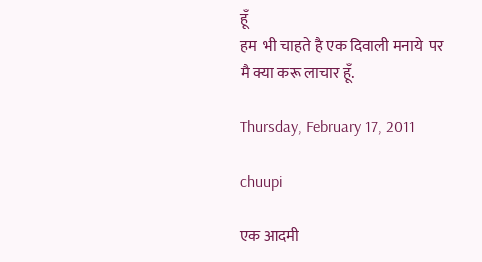हूँ
हम  भी चाहते है एक दिवाली मनाये  पर
मै क्या करू लाचार हूँ.

Thursday, February 17, 2011

chuupi

एक आदमी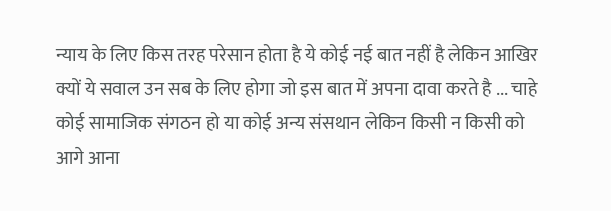न्याय के लिए किस तरह परेसान होता है ये कोई नई बात नहीं है लेकिन आखिर क्यों ये सवाल उन सब के लिए होगा जो इस बात में अपना दावा करते है ... चाहे कोई सामाजिक संगठन हो या कोई अन्य संसथान लेकिन किसी न किसी को आगे आना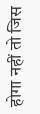होगा नहीं तो जिस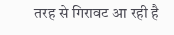तरह से गिरावट आ रही है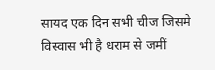सायद एक दिन सभी चीज जिसमे विस्वास भी है धराम से जमीं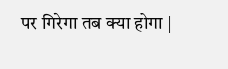पर गिरेगा तब क्या होगा |